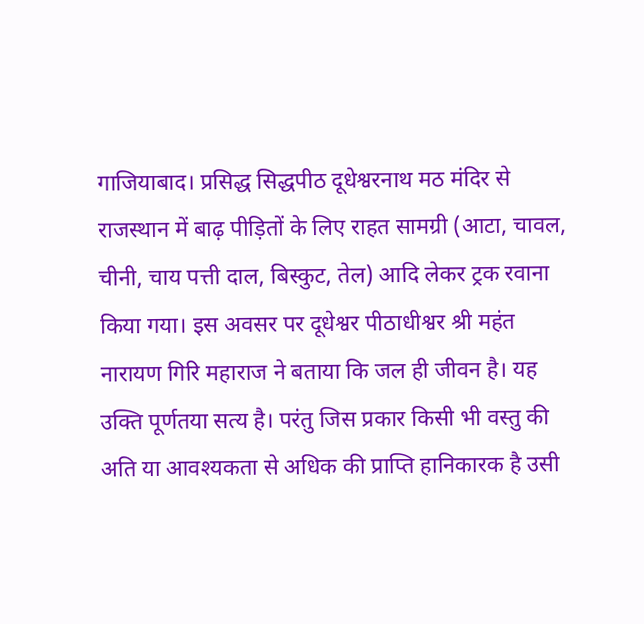गाजियाबाद। प्रसिद्ध सिद्धपीठ दूधेश्वरनाथ मठ मंदिर से राजस्थान में बाढ़ पीड़ितों के लिए राहत सामग्री (आटा, चावल, चीनी, चाय पत्ती दाल, बिस्कुट, तेल) आदि लेकर ट्रक रवाना किया गया। इस अवसर पर दूधेश्वर पीठाधीश्वर श्री महंत नारायण गिरि महाराज ने बताया कि जल ही जीवन है। यह उक्ति पूर्णतया सत्य है। परंतु जिस प्रकार किसी भी वस्तु की अति या आवश्यकता से अधिक की प्राप्ति हानिकारक है उसी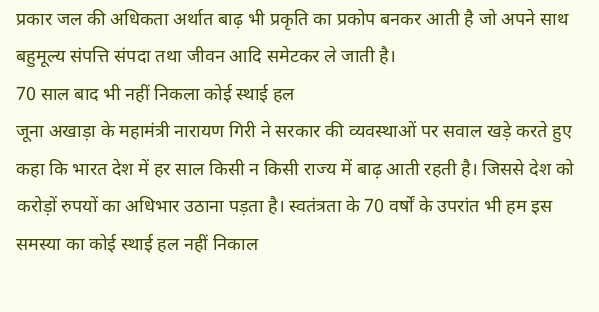प्रकार जल की अधिकता अर्थात बाढ़ भी प्रकृति का प्रकोप बनकर आती है जो अपने साथ बहुमूल्य संपत्ति संपदा तथा जीवन आदि समेटकर ले जाती है।
70 साल बाद भी नहीं निकला कोई स्थाई हल
जूना अखाड़ा के महामंत्री नारायण गिरी ने सरकार की व्यवस्थाओं पर सवाल खड़े करते हुए कहा कि भारत देश में हर साल किसी न किसी राज्य में बाढ़ आती रहती है। जिससे देश को करोड़ों रुपयों का अधिभार उठाना पड़ता है। स्वतंत्रता के 70 वर्षों के उपरांत भी हम इस समस्या का कोई स्थाई हल नहीं निकाल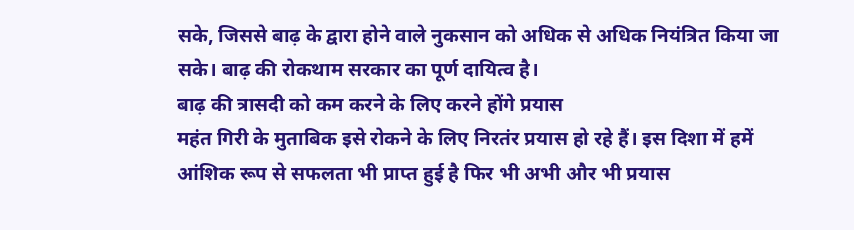सके, जिससे बाढ़ के द्वारा होने वाले नुकसान को अधिक से अधिक नियंत्रित किया जा सके। बाढ़ की रोकथाम सरकार का पूर्ण दायित्व है।
बाढ़ की त्रासदी को कम करने के लिए करने होंगे प्रयास
महंत गिरी के मुताबिक इसे रोकने के लिए निरतंर प्रयास हो रहे हैं। इस दिशा में हमें आंशिक रूप से सफलता भी प्राप्त हुई है फिर भी अभी और भी प्रयास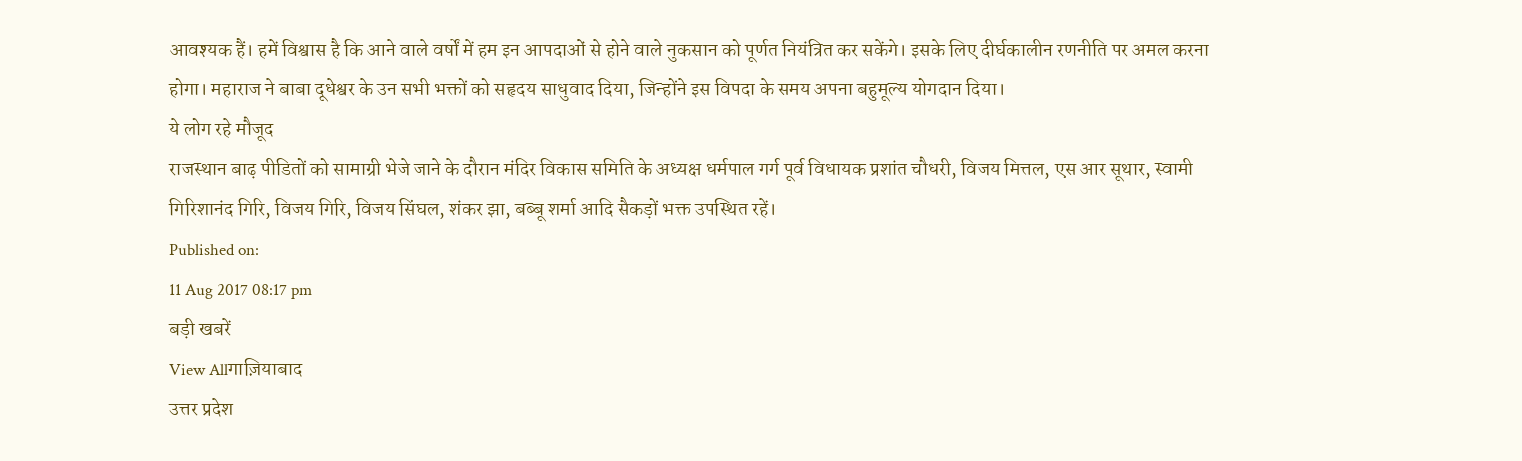आवश्यक हैं। हमें विश्वास है कि आने वाले वर्षों में हम इन आपदाओं से होने वाले नुकसान को पूर्णत नियंत्रित कर सकेंगे। इसके लिए दीर्घकालीन रणनीति पर अमल करना होगा। महाराज ने बाबा दूधेश्वर के उन सभी भक्तों को सहृदय साधुवाद दिया, जिन्होंने इस विपदा के समय अपना बहुमूल्य योगदान दिया।
ये लोग रहे मौजूद
राजस्थान बाढ़ पीडितों को सामाग्री भेजे जाने के दौरान मंदिर विकास समिति के अध्यक्ष धर्मपाल गर्ग पूर्व विधायक प्रशांत चौधरी, विजय मित्तल, एस आर सूथार, स्वामी गिरिशानंद गिरि, विजय गिरि, विजय सिंघल, शंकर झा, बब्बू शर्मा आदि सैकड़ों भक्त उपस्थित रहें।
Published on:
11 Aug 2017 08:17 pm
बड़ी खबरें
View Allगाज़ियाबाद
उत्तर प्रदेश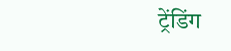ट्रेंडिंग